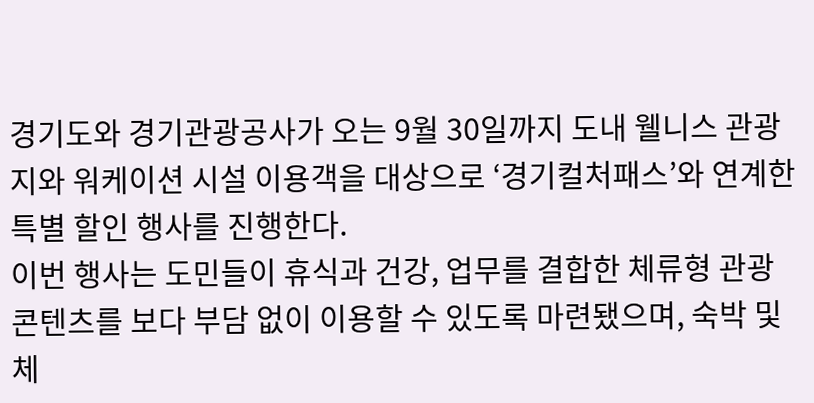경기도와 경기관광공사가 오는 9월 30일까지 도내 웰니스 관광지와 워케이션 시설 이용객을 대상으로 ‘경기컬처패스’와 연계한 특별 할인 행사를 진행한다.
이번 행사는 도민들이 휴식과 건강, 업무를 결합한 체류형 관광 콘텐츠를 보다 부담 없이 이용할 수 있도록 마련됐으며, 숙박 및 체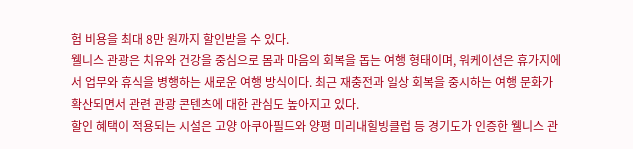험 비용을 최대 8만 원까지 할인받을 수 있다.
웰니스 관광은 치유와 건강을 중심으로 몸과 마음의 회복을 돕는 여행 형태이며, 워케이션은 휴가지에서 업무와 휴식을 병행하는 새로운 여행 방식이다. 최근 재충전과 일상 회복을 중시하는 여행 문화가 확산되면서 관련 관광 콘텐츠에 대한 관심도 높아지고 있다.
할인 혜택이 적용되는 시설은 고양 아쿠아필드와 양평 미리내힐빙클럽 등 경기도가 인증한 웰니스 관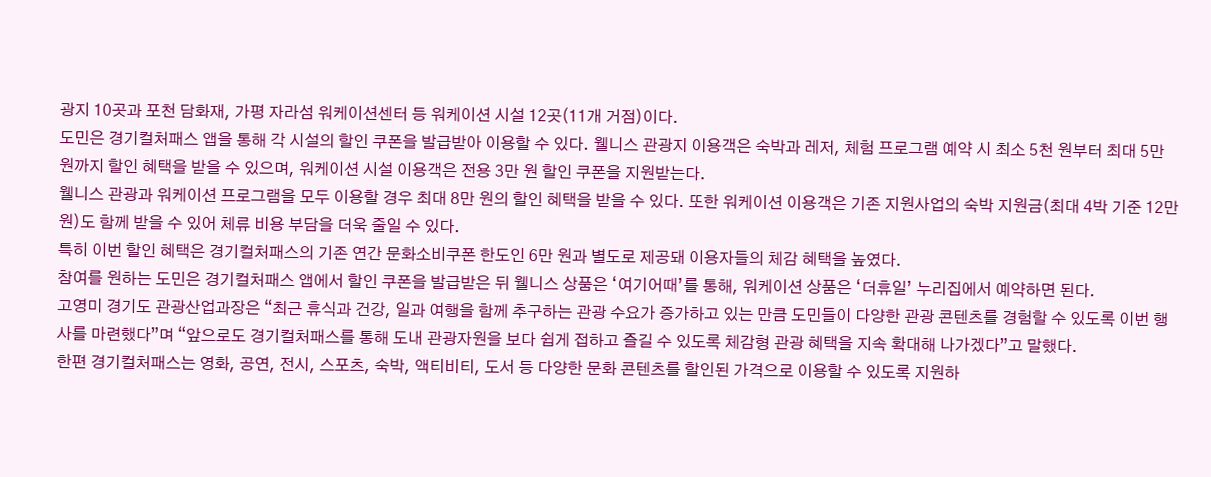광지 10곳과 포천 담화재, 가평 자라섬 워케이션센터 등 워케이션 시설 12곳(11개 거점)이다.
도민은 경기컬처패스 앱을 통해 각 시설의 할인 쿠폰을 발급받아 이용할 수 있다. 웰니스 관광지 이용객은 숙박과 레저, 체험 프로그램 예약 시 최소 5천 원부터 최대 5만 원까지 할인 혜택을 받을 수 있으며, 워케이션 시설 이용객은 전용 3만 원 할인 쿠폰을 지원받는다.
웰니스 관광과 워케이션 프로그램을 모두 이용할 경우 최대 8만 원의 할인 혜택을 받을 수 있다. 또한 워케이션 이용객은 기존 지원사업의 숙박 지원금(최대 4박 기준 12만 원)도 함께 받을 수 있어 체류 비용 부담을 더욱 줄일 수 있다.
특히 이번 할인 혜택은 경기컬처패스의 기존 연간 문화소비쿠폰 한도인 6만 원과 별도로 제공돼 이용자들의 체감 혜택을 높였다.
참여를 원하는 도민은 경기컬처패스 앱에서 할인 쿠폰을 발급받은 뒤 웰니스 상품은 ‘여기어때’를 통해, 워케이션 상품은 ‘더휴일’ 누리집에서 예약하면 된다.
고영미 경기도 관광산업과장은 “최근 휴식과 건강, 일과 여행을 함께 추구하는 관광 수요가 증가하고 있는 만큼 도민들이 다양한 관광 콘텐츠를 경험할 수 있도록 이번 행사를 마련했다”며 “앞으로도 경기컬처패스를 통해 도내 관광자원을 보다 쉽게 접하고 즐길 수 있도록 체감형 관광 혜택을 지속 확대해 나가겠다”고 말했다.
한편 경기컬처패스는 영화, 공연, 전시, 스포츠, 숙박, 액티비티, 도서 등 다양한 문화 콘텐츠를 할인된 가격으로 이용할 수 있도록 지원하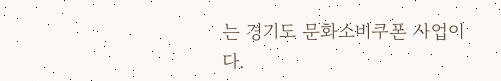는 경기도 문화소비쿠폰 사업이다.